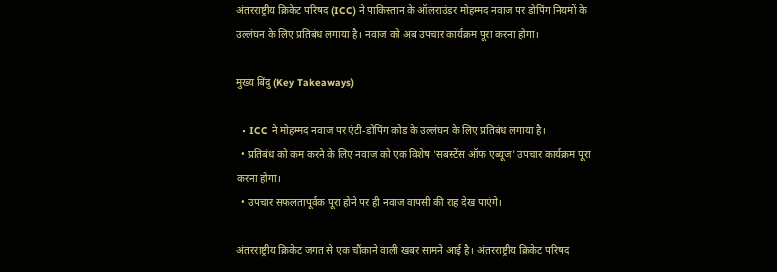अंतरराष्ट्रीय क्रिकेट परिषद (ICC) ने पाकिस्तान के ऑलराउंडर मोहम्मद नवाज पर डोपिंग नियमों के उल्लंघन के लिए प्रतिबंध लगाया है। नवाज को अब उपचार कार्यक्रम पूरा करना होगा।

मुख्य बिंदु (Key Takeaways)

  • ICC ने मोहम्मद नवाज पर एंटी-डोपिंग कोड के उल्लंघन के लिए प्रतिबंध लगाया है।
  • प्रतिबंध को कम करने के लिए नवाज को एक विशेष 'सबस्टेंस ऑफ एब्यूज' उपचार कार्यक्रम पूरा करना होगा।
  • उपचार सफलतापूर्वक पूरा होने पर ही नवाज वापसी की राह देख पाएंगे।

अंतरराष्ट्रीय क्रिकेट जगत से एक चौंकाने वाली खबर सामने आई है। अंतरराष्ट्रीय क्रिकेट परिषद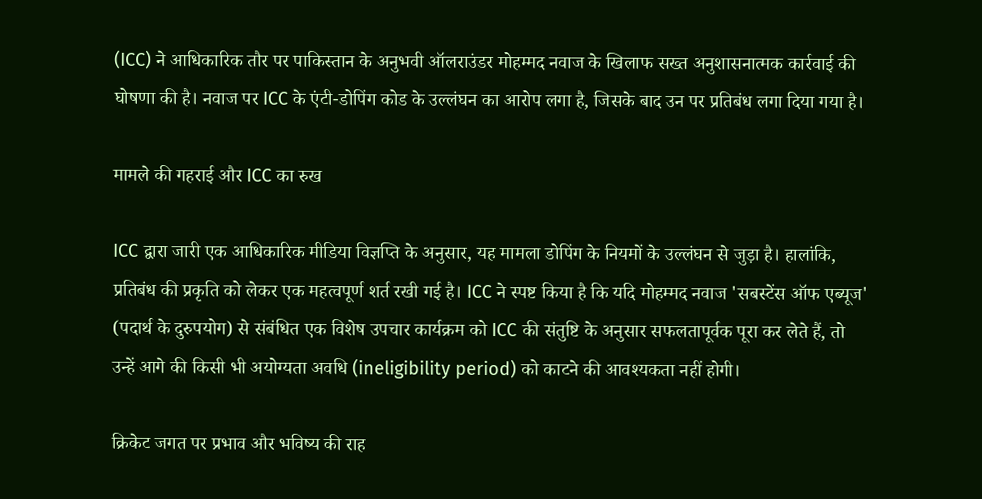(ICC) ने आधिकारिक तौर पर पाकिस्तान के अनुभवी ऑलराउंडर मोहम्मद नवाज के खिलाफ सख्त अनुशासनात्मक कार्रवाई की घोषणा की है। नवाज पर ICC के एंटी-डोपिंग कोड के उल्लंघन का आरोप लगा है, जिसके बाद उन पर प्रतिबंध लगा दिया गया है।

मामले की गहराई और ICC का रुख

ICC द्वारा जारी एक आधिकारिक मीडिया विज्ञप्ति के अनुसार, यह मामला डोपिंग के नियमों के उल्लंघन से जुड़ा है। हालांकि, प्रतिबंध की प्रकृति को लेकर एक महत्वपूर्ण शर्त रखी गई है। ICC ने स्पष्ट किया है कि यदि मोहम्मद नवाज 'सबस्टेंस ऑफ एब्यूज' (पदार्थ के दुरुपयोग) से संबंधित एक विशेष उपचार कार्यक्रम को ICC की संतुष्टि के अनुसार सफलतापूर्वक पूरा कर लेते हैं, तो उन्हें आगे की किसी भी अयोग्यता अवधि (ineligibility period) को काटने की आवश्यकता नहीं होगी।

क्रिकेट जगत पर प्रभाव और भविष्य की राह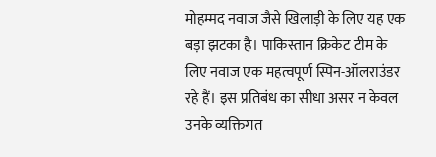मोहम्मद नवाज जैसे खिलाड़ी के लिए यह एक बड़ा झटका है। पाकिस्तान क्रिकेट टीम के लिए नवाज एक महत्वपूर्ण स्पिन-ऑलराउंडर रहे हैं। इस प्रतिबंध का सीधा असर न केवल उनके व्यक्तिगत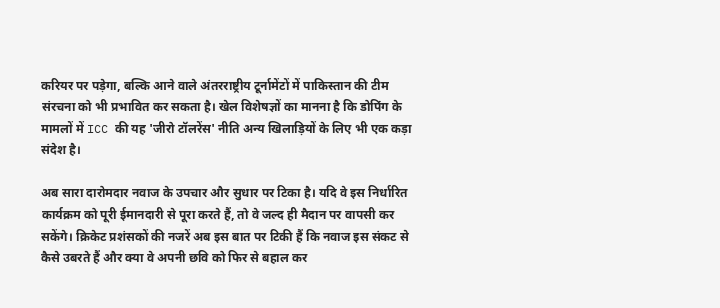करियर पर पड़ेगा, बल्कि आने वाले अंतरराष्ट्रीय टूर्नामेंटों में पाकिस्तान की टीम संरचना को भी प्रभावित कर सकता है। खेल विशेषज्ञों का मानना है कि डोपिंग के मामलों में ICC की यह 'जीरो टॉलरेंस' नीति अन्य खिलाड़ियों के लिए भी एक कड़ा संदेश है।

अब सारा दारोमदार नवाज के उपचार और सुधार पर टिका है। यदि वे इस निर्धारित कार्यक्रम को पूरी ईमानदारी से पूरा करते हैं, तो वे जल्द ही मैदान पर वापसी कर सकेंगे। क्रिकेट प्रशंसकों की नजरें अब इस बात पर टिकी हैं कि नवाज इस संकट से कैसे उबरते हैं और क्या वे अपनी छवि को फिर से बहाल कर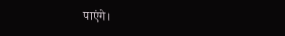पाएंगे।